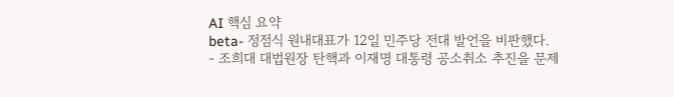AI 핵심 요약
beta- 정점식 원내대표가 12일 민주당 전대 발언을 비판했다.
- 조희대 대법원장 탄핵과 이재명 대통령 공소취소 추진을 문제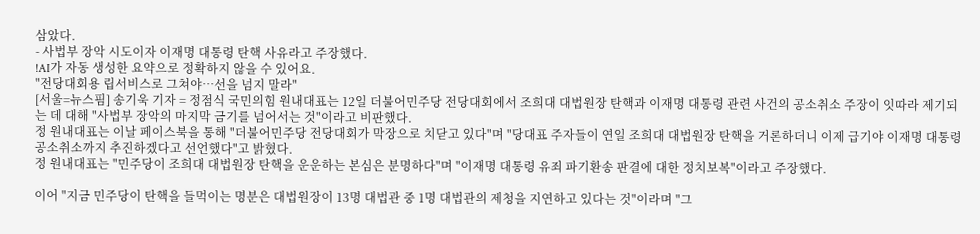삼았다.
- 사법부 장악 시도이자 이재명 대통령 탄핵 사유라고 주장했다.
!AI가 자동 생성한 요약으로 정확하지 않을 수 있어요.
"전당대회용 립서비스로 그쳐야…선을 넘지 말라"
[서울=뉴스핌] 송기욱 기자 = 정점식 국민의힘 원내대표는 12일 더불어민주당 전당대회에서 조희대 대법원장 탄핵과 이재명 대통령 관련 사건의 공소취소 주장이 잇따라 제기되는 데 대해 "사법부 장악의 마지막 금기를 넘어서는 것"이라고 비판했다.
정 원내대표는 이날 페이스북을 통해 "더불어민주당 전당대회가 막장으로 치닫고 있다"며 "당대표 주자들이 연일 조희대 대법원장 탄핵을 거론하더니 이제 급기야 이재명 대통령 공소취소까지 추진하겠다고 선언했다"고 밝혔다.
정 원내대표는 "민주당이 조희대 대법원장 탄핵을 운운하는 본심은 분명하다"며 "이재명 대통령 유죄 파기환송 판결에 대한 정치보복"이라고 주장했다.

이어 "지금 민주당이 탄핵을 들먹이는 명분은 대법원장이 13명 대법관 중 1명 대법관의 제청을 지연하고 있다는 것"이라며 "그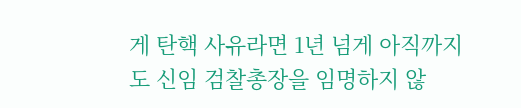게 탄핵 사유라면 1년 넘게 아직까지도 신임 검찰총장을 임명하지 않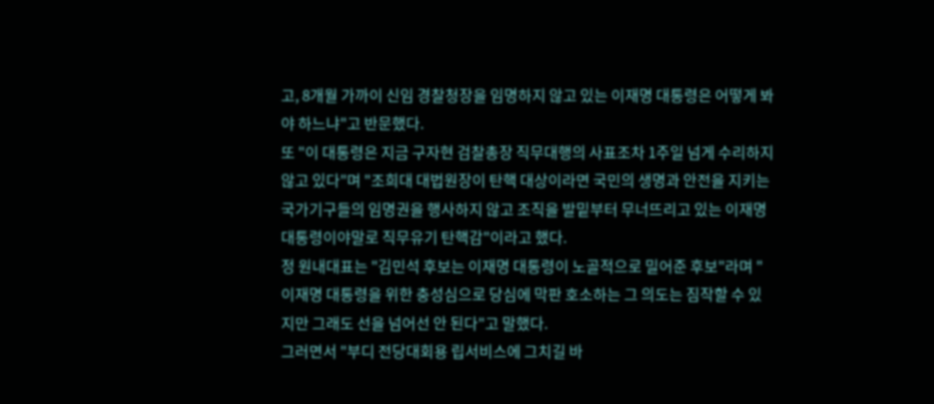고, 8개월 가까이 신임 경찰청장을 임명하지 않고 있는 이재명 대통령은 어떻게 봐야 하느냐"고 반문했다.
또 "이 대통령은 지금 구자현 검찰총장 직무대행의 사표조차 1주일 넘게 수리하지 않고 있다"며 "조희대 대법원장이 탄핵 대상이라면 국민의 생명과 안전을 지키는 국가기구들의 임명권을 행사하지 않고 조직을 발밑부터 무너뜨리고 있는 이재명 대통령이야말로 직무유기 탄핵감"이라고 했다.
정 원내대표는 "김민석 후보는 이재명 대통령이 노골적으로 밀어준 후보"라며 "이재명 대통령을 위한 충성심으로 당심에 막판 호소하는 그 의도는 짐작할 수 있지만 그래도 선을 넘어선 안 된다"고 말했다.
그러면서 "부디 전당대회용 립서비스에 그치길 바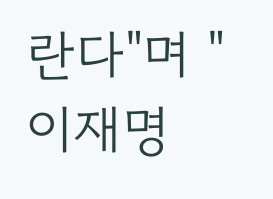란다"며 "이재명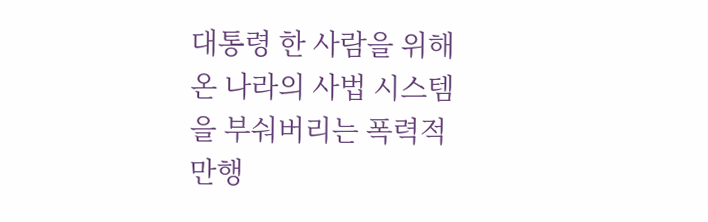대통령 한 사람을 위해 온 나라의 사법 시스템을 부숴버리는 폭력적 만행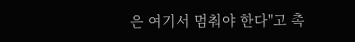은 여기서 멈춰야 한다"고 촉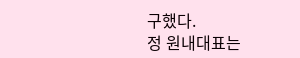구했다.
정 원내대표는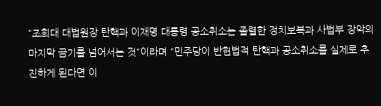"조희대 대법원장 탄핵과 이재명 대통령 공소취소는 졸렬한 정치보복과 사법부 장악의 마지막 금기를 넘어서는 것"이라며 "민주당이 반헌법적 탄핵과 공소취소를 실제로 추진하게 된다면 이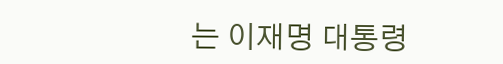는 이재명 대통령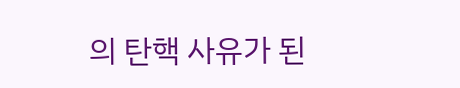의 탄핵 사유가 된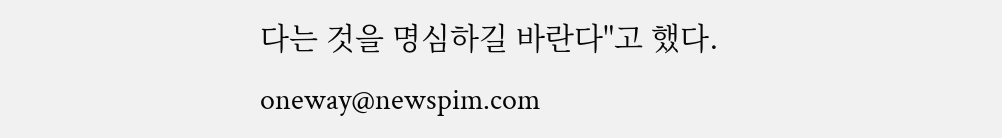다는 것을 명심하길 바란다"고 했다.
oneway@newspim.com